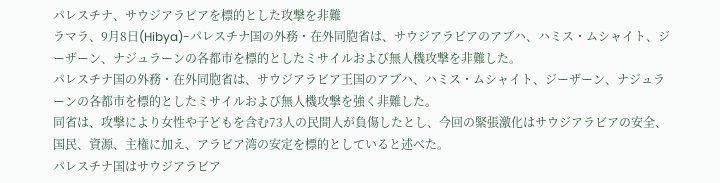パレスチナ、サウジアラビアを標的とした攻撃を非難
ラマラ、9月8日(Hibya)-パレスチナ国の外務・在外同胞省は、サウジアラビアのアブハ、ハミス・ムシャイト、ジーザーン、ナジュラーンの各都市を標的としたミサイルおよび無人機攻撃を非難した。
パレスチナ国の外務・在外同胞省は、サウジアラビア王国のアブハ、ハミス・ムシャイト、ジーザーン、ナジュラーンの各都市を標的としたミサイルおよび無人機攻撃を強く非難した。
同省は、攻撃により女性や子どもを含む73人の民間人が負傷したとし、今回の緊張激化はサウジアラビアの安全、国民、資源、主権に加え、アラビア湾の安定を標的としていると述べた。
パレスチナ国はサウジアラビア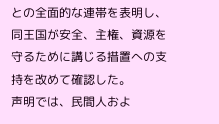との全面的な連帯を表明し、同王国が安全、主権、資源を守るために講じる措置への支持を改めて確認した。
声明では、民間人およ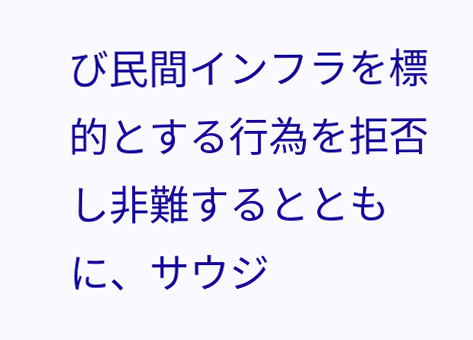び民間インフラを標的とする行為を拒否し非難するとともに、サウジ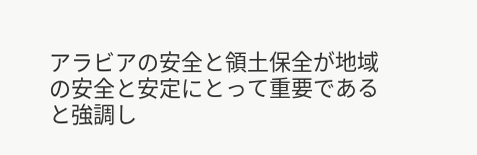アラビアの安全と領土保全が地域の安全と安定にとって重要であると強調し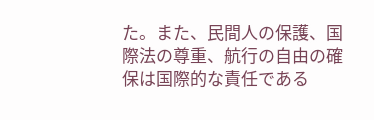た。また、民間人の保護、国際法の尊重、航行の自由の確保は国際的な責任である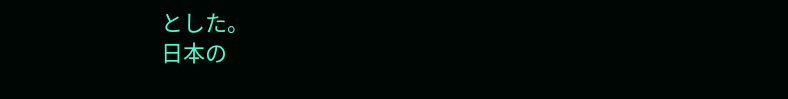とした。
日本の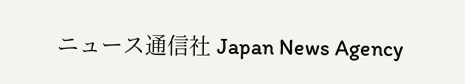ニュース通信社 Japan News Agency